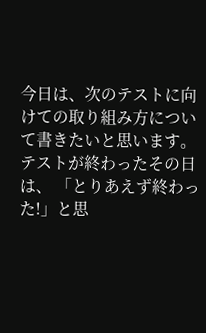今日は、次のテストに向けての取り組み方について書きたいと思います。
テストが終わったその日は、 「とりあえず終わった!」と思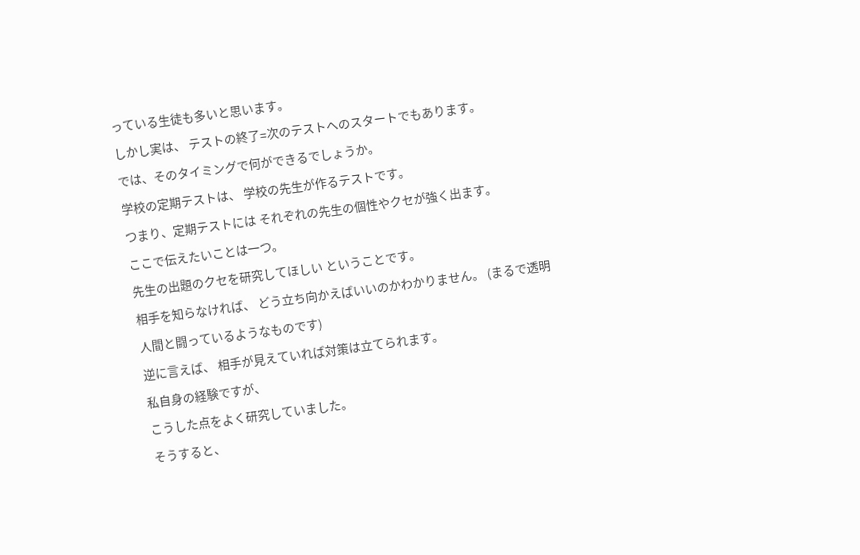っている生徒も多いと思います。
しかし実は、 テストの終了=次のテストへのスタートでもあります。
では、そのタイミングで何ができるでしょうか。
学校の定期テストは、 学校の先生が作るテストです。
つまり、定期テストには それぞれの先生の個性やクセが強く出ます。
ここで伝えたいことは一つ。
先生の出題のクセを研究してほしい ということです。
相手を知らなければ、 どう立ち向かえばいいのかわかりません。 (まるで透明人間と闘っているようなものです)
逆に言えば、 相手が見えていれば対策は立てられます。
私自身の経験ですが、
こうした点をよく研究していました。
そうすると、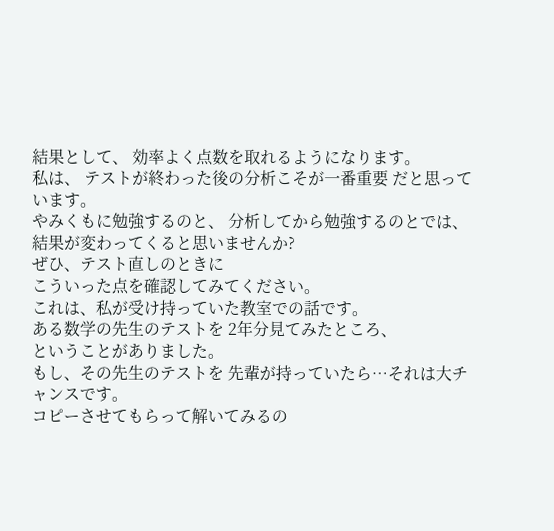結果として、 効率よく点数を取れるようになります。
私は、 テストが終わった後の分析こそが一番重要 だと思っています。
やみくもに勉強するのと、 分析してから勉強するのとでは、 結果が変わってくると思いませんか?
ぜひ、テスト直しのときに
こういった点を確認してみてください。
これは、私が受け持っていた教室での話です。
ある数学の先生のテストを 2年分見てみたところ、
ということがありました。
もし、その先生のテストを 先輩が持っていたら…それは大チャンスです。
コピーさせてもらって解いてみるの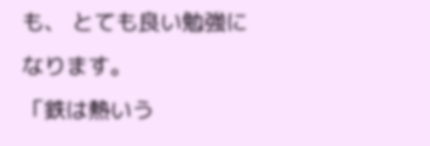も、 とても良い勉強になります。
「鉄は熱いう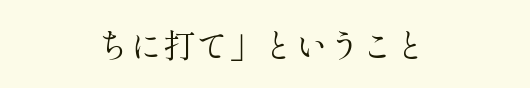ちに打て」ということ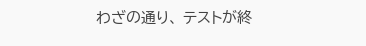わざの通り、 テストが終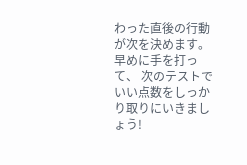わった直後の行動が次を決めます。
早めに手を打って、 次のテストでいい点数をしっかり取りにいきましょう!